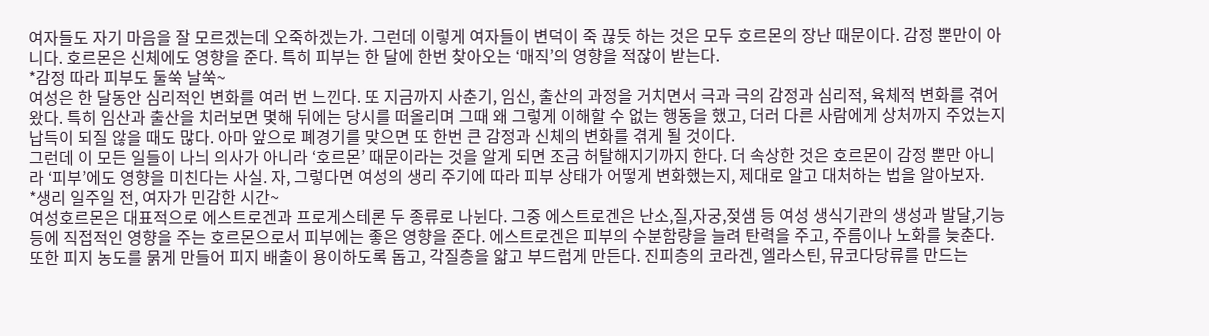여자들도 자기 마음을 잘 모르겠는데 오죽하겠는가. 그런데 이렇게 여자들이 변덕이 죽 끊듯 하는 것은 모두 호르몬의 장난 때문이다. 감정 뿐만이 아니다. 호르몬은 신체에도 영향을 준다. 특히 피부는 한 달에 한번 찾아오는 ‘매직’의 영향을 적잖이 받는다.
*감정 따라 피부도 둘쑥 날쑥~
여성은 한 달동안 심리적인 변화를 여러 번 느낀다. 또 지금까지 사춘기, 임신, 출산의 과정을 거치면서 극과 극의 감정과 심리적, 육체적 변화를 겪어 왔다. 특히 임산과 출산을 치러보면 몇해 뒤에는 당시를 떠올리며 그때 왜 그렇게 이해할 수 없는 행동을 했고, 더러 다른 사람에게 상처까지 주었는지 납득이 되질 않을 때도 많다. 아마 앞으로 폐경기를 맞으면 또 한번 큰 감정과 신체의 변화를 겪게 될 것이다.
그런데 이 모든 일들이 나늬 의사가 아니라 ‘호르몬’ 때문이라는 것을 알게 되면 조금 허탈해지기까지 한다. 더 속상한 것은 호르몬이 감정 뿐만 아니라 ‘피부’에도 영향을 미친다는 사실. 자, 그렇다면 여성의 생리 주기에 따라 피부 상태가 어떻게 변화했는지, 제대로 알고 대처하는 법을 알아보자.
*생리 일주일 전, 여자가 민감한 시간~
여성호르몬은 대표적으로 에스트로겐과 프로게스테론 두 종류로 나뉜다. 그중 에스트로겐은 난소,질,자궁,젖샘 등 여성 생식기관의 생성과 발달,기능 등에 직접적인 영향을 주는 호르몬으로서 피부에는 좋은 영향을 준다. 에스트로겐은 피부의 수분함량을 늘려 탄력을 주고, 주름이나 노화를 늦춘다. 또한 피지 농도를 묽게 만들어 피지 배출이 용이하도록 돕고, 각질층을 얇고 부드럽게 만든다. 진피층의 코라겐, 엘라스틴, 뮤코다당류를 만드는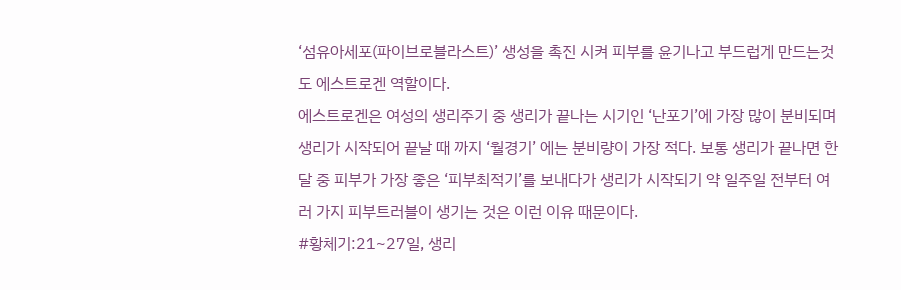‘섬유아세포(파이브로블라스트)’ 생성을 촉진 시켜 피부를 윤기나고 부드럽게 만드는것도 에스트로겐 역할이다.
에스트로겐은 여성의 생리주기 중 생리가 끝나는 시기인 ‘난포기’에 가장 많이 분비되며 생리가 시작되어 끝날 때 까지 ‘월경기’ 에는 분비량이 가장 적다. 보통 생리가 끝나면 한 달 중 피부가 가장 좋은 ‘피부최적기’를 보내다가 생리가 시작되기 약 일주일 전부터 여러 가지 피부트러블이 생기는 것은 이런 이유 때문이다.
#황체기:21~27일, 생리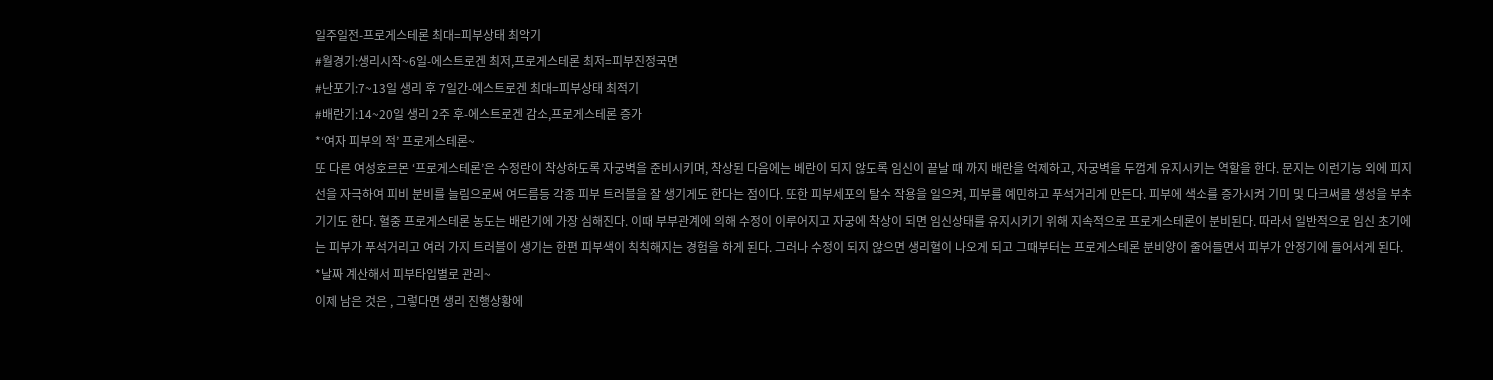일주일전-프로게스테론 최대=피부상태 최악기
#월경기:생리시작~6일-에스트로겐 최저,프로게스테론 최저=피부진정국면
#난포기:7~13일 생리 후 7일간-에스트로겐 최대=피부상태 최적기
#배란기:14~20일 생리 2주 후-에스트로겐 감소,프로게스테론 증가
*‘여자 피부의 적’ 프로게스테론~
또 다른 여성호르몬 ‘프로게스테론’은 수정란이 착상하도록 자궁벽을 준비시키며, 착상된 다음에는 베란이 되지 않도록 임신이 끝날 때 까지 배란을 억제하고, 자궁벽을 두껍게 유지시키는 역할을 한다. 문지는 이런기능 외에 피지선을 자극하여 피비 분비를 늘림으로써 여드름등 각종 피부 트러블을 잘 생기게도 한다는 점이다. 또한 피부세포의 탈수 작용을 일으켜, 피부를 예민하고 푸석거리게 만든다. 피부에 색소를 증가시켜 기미 및 다크써클 생성을 부추기기도 한다. 혈중 프로게스테론 농도는 배란기에 가장 심해진다. 이때 부부관계에 의해 수정이 이루어지고 자궁에 착상이 되면 임신상태를 유지시키기 위해 지속적으로 프로게스테론이 분비된다. 따라서 일반적으로 임신 초기에는 피부가 푸석거리고 여러 가지 트러블이 생기는 한편 피부색이 칙칙해지는 경험을 하게 된다. 그러나 수정이 되지 않으면 생리혈이 나오게 되고 그때부터는 프로게스테론 분비양이 줄어들면서 피부가 안정기에 들어서게 된다.
*날짜 계산해서 피부타입별로 관리~
이제 남은 것은 , 그렇다면 생리 진행상황에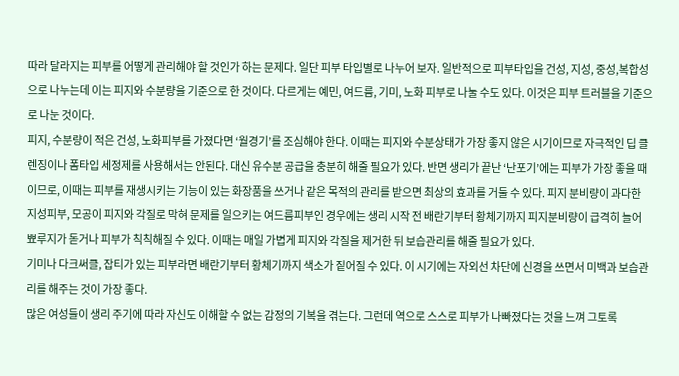따라 달라지는 피부를 어떻게 관리해야 할 것인가 하는 문제다. 일단 피부 타입별로 나누어 보자. 일반적으로 피부타입을 건성, 지성, 중성,복합성으로 나누는데 이는 피지와 수분량을 기준으로 한 것이다. 다르게는 예민, 여드름, 기미, 노화 피부로 나눌 수도 있다. 이것은 피부 트러블을 기준으로 나눈 것이다.
피지, 수분량이 적은 건성, 노화피부를 가졌다면 ‘월경기’를 조심해야 한다. 이때는 피지와 수분상태가 가장 좋지 않은 시기이므로 자극적인 딥 클렌징이나 폼타입 세정제를 사용해서는 안된다. 대신 유수분 공급을 충분히 해줄 필요가 있다. 반면 생리가 끝난 ‘난포기’에는 피부가 가장 좋을 때이므로, 이때는 피부를 재생시키는 기능이 있는 화장품을 쓰거나 같은 목적의 관리를 받으면 최상의 효과를 거둘 수 있다. 피지 분비량이 과다한 지성피부, 모공이 피지와 각질로 막혀 문제를 일으키는 여드름피부인 경우에는 생리 시작 전 배란기부터 황체기까지 피지분비량이 급격히 늘어 뾰루지가 돋거나 피부가 칙칙해질 수 있다. 이때는 매일 가볍게 피지와 각질을 제거한 뒤 보습관리를 해줄 필요가 있다.
기미나 다크써클, 잡티가 있는 피부라면 배란기부터 황체기까지 색소가 짙어질 수 있다. 이 시기에는 자외선 차단에 신경을 쓰면서 미백과 보습관리를 해주는 것이 가장 좋다.
많은 여성들이 생리 주기에 따라 자신도 이해할 수 없는 감정의 기복을 겪는다. 그런데 역으로 스스로 피부가 나빠졌다는 것을 느껴 그토록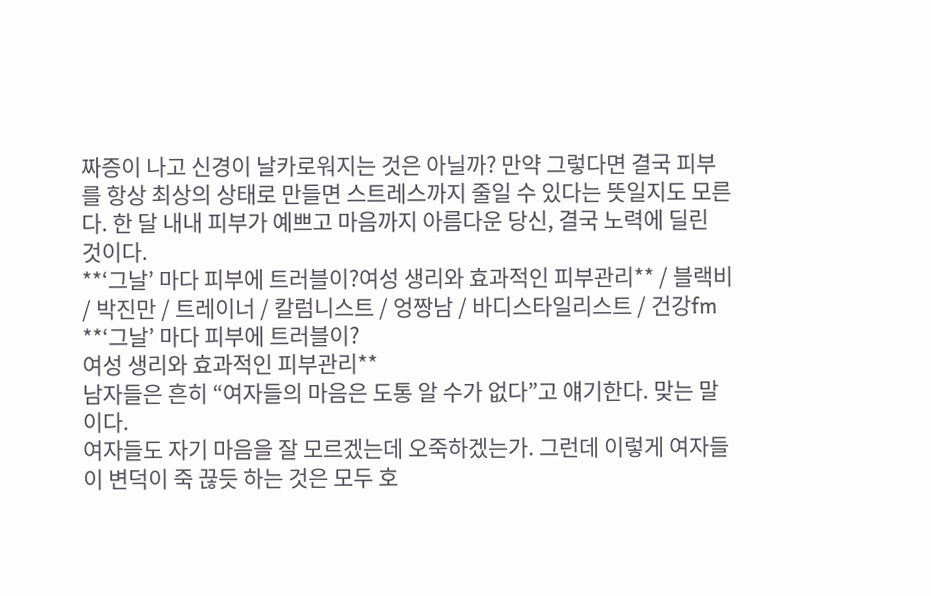짜증이 나고 신경이 날카로워지는 것은 아닐까? 만약 그렇다면 결국 피부를 항상 최상의 상태로 만들면 스트레스까지 줄일 수 있다는 뜻일지도 모른다. 한 달 내내 피부가 예쁘고 마음까지 아름다운 당신, 결국 노력에 딜린 것이다.
**‘그날’ 마다 피부에 트러블이?여성 생리와 효과적인 피부관리** / 블랙비 / 박진만 / 트레이너 / 칼럼니스트 / 엉짱남 / 바디스타일리스트 / 건강fm
**‘그날’ 마다 피부에 트러블이?
여성 생리와 효과적인 피부관리**
남자들은 흔히 “여자들의 마음은 도통 알 수가 없다”고 얘기한다. 맞는 말이다.
여자들도 자기 마음을 잘 모르겠는데 오죽하겠는가. 그런데 이렇게 여자들이 변덕이 죽 끊듯 하는 것은 모두 호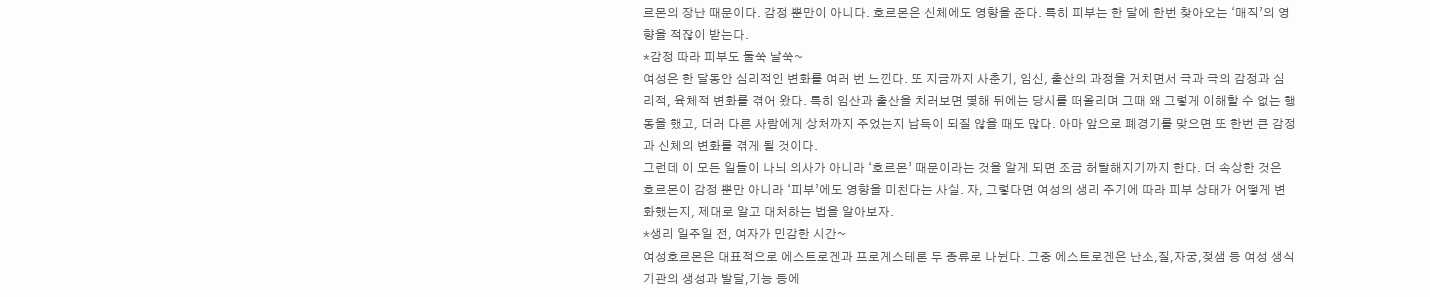르몬의 장난 때문이다. 감정 뿐만이 아니다. 호르몬은 신체에도 영향을 준다. 특히 피부는 한 달에 한번 찾아오는 ‘매직’의 영향을 적잖이 받는다.
*감정 따라 피부도 둘쑥 날쑥~
여성은 한 달동안 심리적인 변화를 여러 번 느낀다. 또 지금까지 사춘기, 임신, 출산의 과정을 거치면서 극과 극의 감정과 심리적, 육체적 변화를 겪어 왔다. 특히 임산과 출산을 치러보면 몇해 뒤에는 당시를 떠올리며 그때 왜 그렇게 이해할 수 없는 행동을 했고, 더러 다른 사람에게 상처까지 주었는지 납득이 되질 않을 때도 많다. 아마 앞으로 폐경기를 맞으면 또 한번 큰 감정과 신체의 변화를 겪게 될 것이다.
그런데 이 모든 일들이 나늬 의사가 아니라 ‘호르몬’ 때문이라는 것을 알게 되면 조금 허탈해지기까지 한다. 더 속상한 것은 호르몬이 감정 뿐만 아니라 ‘피부’에도 영향을 미친다는 사실. 자, 그렇다면 여성의 생리 주기에 따라 피부 상태가 어떻게 변화했는지, 제대로 알고 대처하는 법을 알아보자.
*생리 일주일 전, 여자가 민감한 시간~
여성호르몬은 대표적으로 에스트로겐과 프로게스테론 두 종류로 나뉜다. 그중 에스트로겐은 난소,질,자궁,젖샘 등 여성 생식기관의 생성과 발달,기능 등에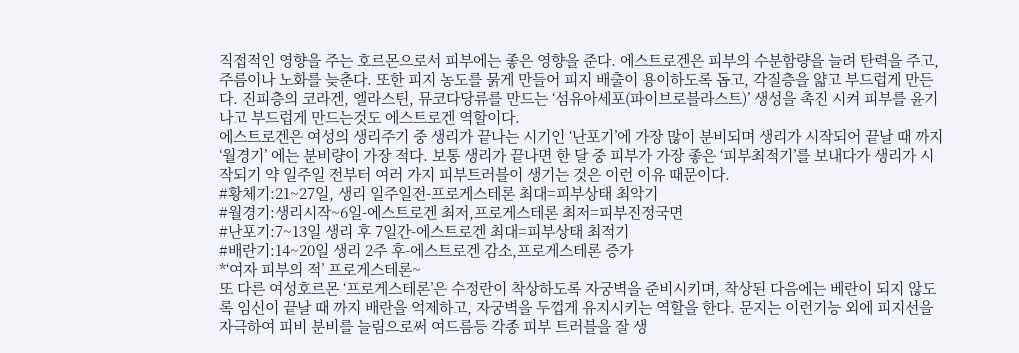직접적인 영향을 주는 호르몬으로서 피부에는 좋은 영향을 준다. 에스트로겐은 피부의 수분함량을 늘려 탄력을 주고, 주름이나 노화를 늦춘다. 또한 피지 농도를 묽게 만들어 피지 배출이 용이하도록 돕고, 각질층을 얇고 부드럽게 만든다. 진피층의 코라겐, 엘라스틴, 뮤코다당류를 만드는 ‘섬유아세포(파이브로블라스트)’ 생성을 촉진 시켜 피부를 윤기나고 부드럽게 만드는것도 에스트로겐 역할이다.
에스트로겐은 여성의 생리주기 중 생리가 끝나는 시기인 ‘난포기’에 가장 많이 분비되며 생리가 시작되어 끝날 때 까지 ‘월경기’ 에는 분비량이 가장 적다. 보통 생리가 끝나면 한 달 중 피부가 가장 좋은 ‘피부최적기’를 보내다가 생리가 시작되기 약 일주일 전부터 여러 가지 피부트러블이 생기는 것은 이런 이유 때문이다.
#황체기:21~27일, 생리 일주일전-프로게스테론 최대=피부상태 최악기
#월경기:생리시작~6일-에스트로겐 최저,프로게스테론 최저=피부진정국면
#난포기:7~13일 생리 후 7일간-에스트로겐 최대=피부상태 최적기
#배란기:14~20일 생리 2주 후-에스트로겐 감소,프로게스테론 증가
*‘여자 피부의 적’ 프로게스테론~
또 다른 여성호르몬 ‘프로게스테론’은 수정란이 착상하도록 자궁벽을 준비시키며, 착상된 다음에는 베란이 되지 않도록 임신이 끝날 때 까지 배란을 억제하고, 자궁벽을 두껍게 유지시키는 역할을 한다. 문지는 이런기능 외에 피지선을 자극하여 피비 분비를 늘림으로써 여드름등 각종 피부 트러블을 잘 생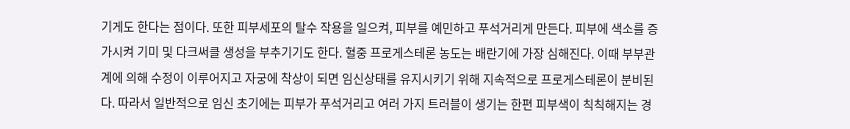기게도 한다는 점이다. 또한 피부세포의 탈수 작용을 일으켜, 피부를 예민하고 푸석거리게 만든다. 피부에 색소를 증가시켜 기미 및 다크써클 생성을 부추기기도 한다. 혈중 프로게스테론 농도는 배란기에 가장 심해진다. 이때 부부관계에 의해 수정이 이루어지고 자궁에 착상이 되면 임신상태를 유지시키기 위해 지속적으로 프로게스테론이 분비된다. 따라서 일반적으로 임신 초기에는 피부가 푸석거리고 여러 가지 트러블이 생기는 한편 피부색이 칙칙해지는 경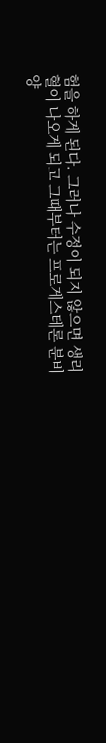험을 하게 된다. 그러나 수정이 되지 않으면 생리혈이 나오게 되고 그때부터는 프로게스테론 분비양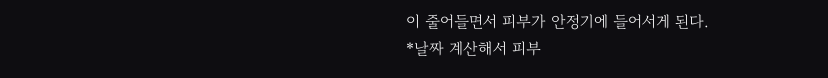이 줄어들면서 피부가 안정기에 들어서게 된다.
*날짜 계산해서 피부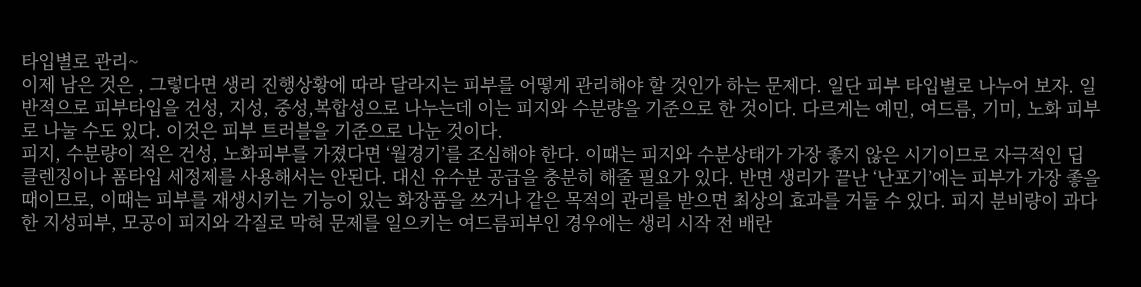타입별로 관리~
이제 남은 것은 , 그렇다면 생리 진행상황에 따라 달라지는 피부를 어떻게 관리해야 할 것인가 하는 문제다. 일단 피부 타입별로 나누어 보자. 일반적으로 피부타입을 건성, 지성, 중성,복합성으로 나누는데 이는 피지와 수분량을 기준으로 한 것이다. 다르게는 예민, 여드름, 기미, 노화 피부로 나눌 수도 있다. 이것은 피부 트러블을 기준으로 나눈 것이다.
피지, 수분량이 적은 건성, 노화피부를 가졌다면 ‘월경기’를 조심해야 한다. 이때는 피지와 수분상태가 가장 좋지 않은 시기이므로 자극적인 딥 클렌징이나 폼타입 세정제를 사용해서는 안된다. 대신 유수분 공급을 충분히 해줄 필요가 있다. 반면 생리가 끝난 ‘난포기’에는 피부가 가장 좋을 때이므로, 이때는 피부를 재생시키는 기능이 있는 화장품을 쓰거나 같은 목적의 관리를 받으면 최상의 효과를 거둘 수 있다. 피지 분비량이 과다한 지성피부, 모공이 피지와 각질로 막혀 문제를 일으키는 여드름피부인 경우에는 생리 시작 전 배란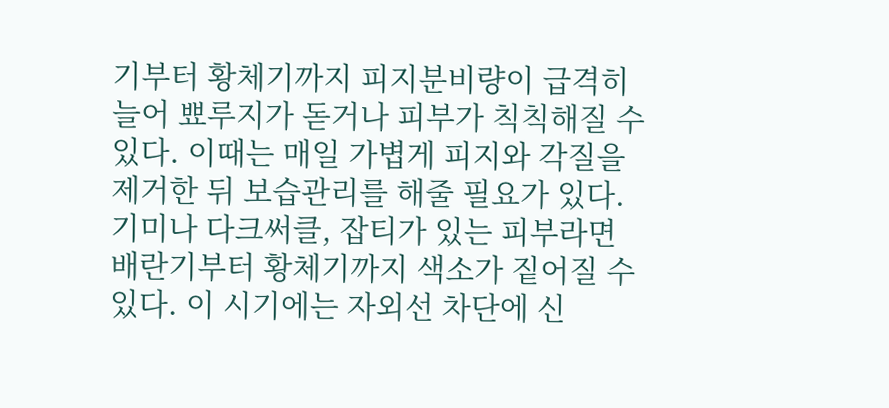기부터 황체기까지 피지분비량이 급격히 늘어 뾰루지가 돋거나 피부가 칙칙해질 수 있다. 이때는 매일 가볍게 피지와 각질을 제거한 뒤 보습관리를 해줄 필요가 있다.
기미나 다크써클, 잡티가 있는 피부라면 배란기부터 황체기까지 색소가 짙어질 수 있다. 이 시기에는 자외선 차단에 신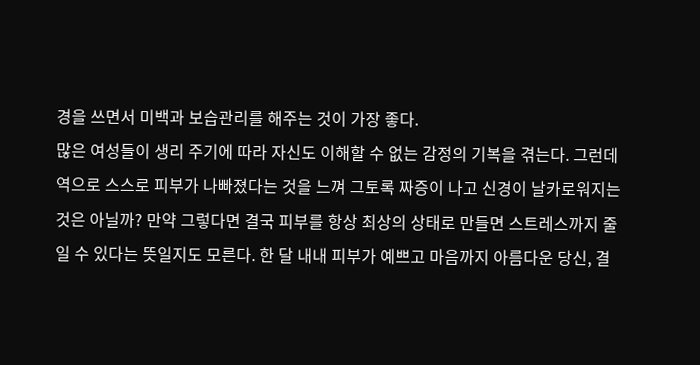경을 쓰면서 미백과 보습관리를 해주는 것이 가장 좋다.
많은 여성들이 생리 주기에 따라 자신도 이해할 수 없는 감정의 기복을 겪는다. 그런데 역으로 스스로 피부가 나빠졌다는 것을 느껴 그토록 짜증이 나고 신경이 날카로워지는 것은 아닐까? 만약 그렇다면 결국 피부를 항상 최상의 상태로 만들면 스트레스까지 줄일 수 있다는 뜻일지도 모른다. 한 달 내내 피부가 예쁘고 마음까지 아름다운 당신, 결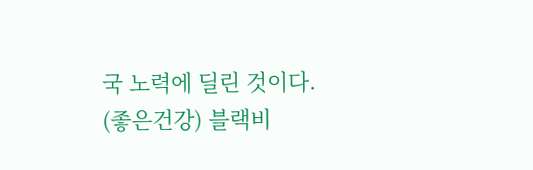국 노력에 딜린 것이다.
(좋은건강) 블랙비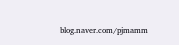blog.naver.com/pjmamm